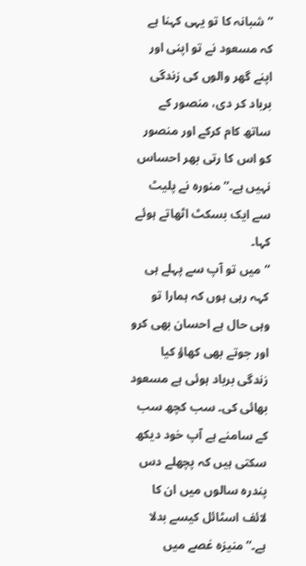”شبانہ کا تو یہی کہنا ہے کہ مسعود نے تو اپنی اور اپنے گھر والوں کی زندگی برباد کر دی، منصور کے ساتھ کام کرکے اور منصور کو اس کا رتی بھر احساس نہیں ہے۔” منورہ نے پلیٹ سے ایک بسکٹ اٹھاتے ہوئے کہا۔
”میں تو آپ سے پہلے ہی کہہ رہی ہوں کہ ہمارا تو وہی حال ہے احسان بھی کرو اور جوتے بھی کھاؤ کیا زندگی برباد ہوئی ہے مسعود بھائی کی۔ سب کچھ سب کے سامنے ہے آپ خود دیکھ سکتی ہیں کہ پچھلے دس پندرہ سالوں میں ان کا لائف اسٹائل کیسے بدلا ہے۔” منیزہ غصے میں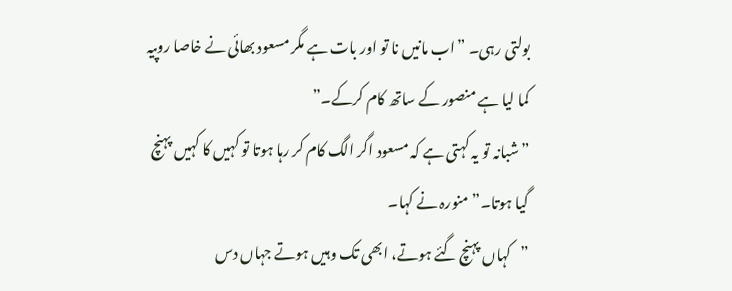بولتی رہی۔ ”اب مانیں نا تو اور بات ہے مگر مسعود بھائی نے خاصا روپیہ کما لیا ہے منصور کے ساتھ کام کرکے۔”
”شبانہ تو یہ کہتی ہے کہ مسعود اگر الگ کام کر رہا ہوتا تو کہیں کا کہیں پہنچ گیا ہوتا۔” منورہ نے کہا۔
”کہاں پہنچ گئے ہوتے، ابھی تک وہیں ہوتے جہاں دس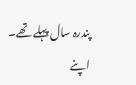پندرہ سال پہلے تھے۔ اپنے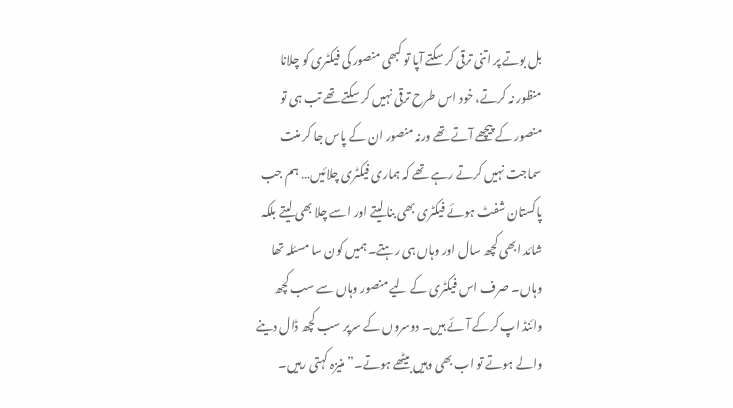بل بوتے پر اتنی ترقی کر سکتے آپا تو کبھی منصور کی فیکٹری کو چلانا منظور نہ کرتے، خود اس طرح ترقی نہیں کر سکتے تھے تب ہی تو منصور کے پیچھے آتے تھے ورنہ منصور ان کے پاس جا کر منت سماجت نہیں کرتے رہے تھے کہ ہماری فیکٹری چلائیں… ہم جب پاکستان شفٹ ہوئے فیکٹری بھی بنا لیتے اور اسے چلا بھی لیتے بلکہ شائد ابھی کچھ سال اور وہاں ہی رہتے۔ ہمیں کون سا مسئلہ تھا وہاں۔ صرف اس فیکٹری کے لیے منصور وہاں سے سب کچھ وائنڈ اپ کرکے آئے ہیں۔ دوسروں کے سرپر سب کچھ ڈال دینے والے ہوتے تو اب بھی وہیں بیٹھے ہوتے۔” منیزہ کہتی رہیں۔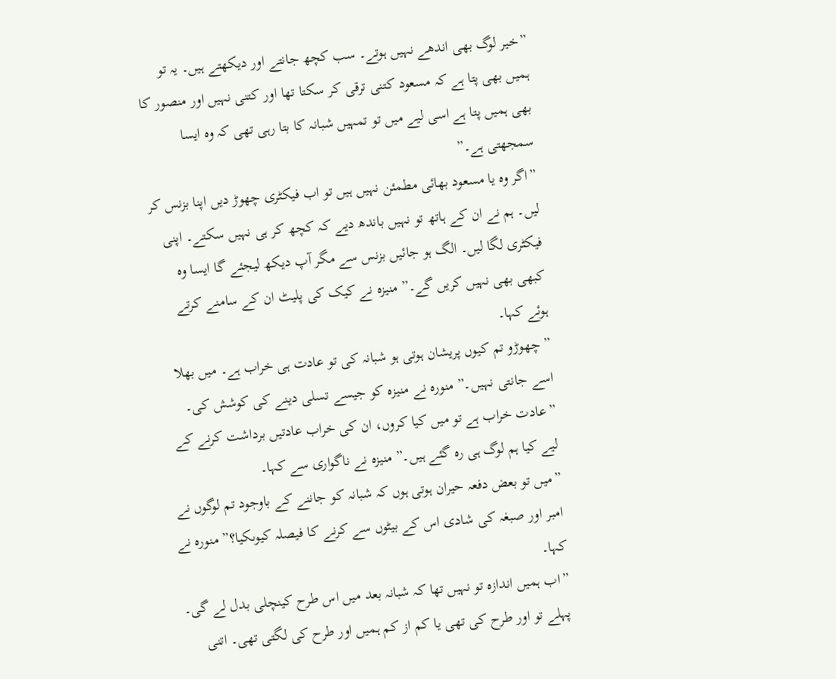”خیر لوگ بھی اندھے نہیں ہوتے۔ سب کچھ جانتے اور دیکھتے ہیں۔ یہ تو ہمیں بھی پتا ہے کہ مسعود کتنی ترقی کر سکتا تھا اور کتنی نہیں اور منصور کا بھی ہمیں پتا ہے اسی لیے میں تو تمہیں شبانہ کا بتا رہی تھی کہ وہ ایسا سمجھتی ہے۔”
”اگر وہ یا مسعود بھائی مطمئن نہیں ہیں تو اب فیکٹری چھوڑ دیں اپنا بزنس کر لیں۔ ہم نے ان کے ہاتھ تو نہیں باندھ دیے کہ کچھ کر ہی نہیں سکتے۔ اپنی فیکٹری لگا لیں۔ الگ ہو جائیں بزنس سے مگر آپ دیکھ لیجئے گا ایسا وہ کبھی بھی نہیں کریں گے۔” منیزہ نے کیک کی پلیٹ ان کے سامنے کرتے ہوئے کہا۔
”چھوڑو تم کیوں پریشان ہوتی ہو شبانہ کی تو عادت ہی خراب ہے۔ میں بھلا اسے جانتی نہیں۔” منورہ نے منیزہ کو جیسے تسلی دینے کی کوشش کی۔
”عادت خراب ہے تو میں کیا کروں، ان کی خراب عادتیں برداشت کرنے کے لیے کیا ہم لوگ ہی رہ گئے ہیں۔” منیزہ نے ناگواری سے کہا۔
”میں تو بعض دفعہ حیران ہوتی ہوں کہ شبانہ کو جاننے کے باوجود تم لوگوں نے امبر اور صبغہ کی شادی اس کے بیٹوں سے کرنے کا فیصلہ کیوںکیا؟” منورہ نے کہا۔
”اب ہمیں اندازہ تو نہیں تھا کہ شبانہ بعد میں اس طرح کینچلی بدل لے گی۔ پہلے تو اور طرح کی تھی یا کم از کم ہمیں اور طرح کی لگتی تھی۔ اتنی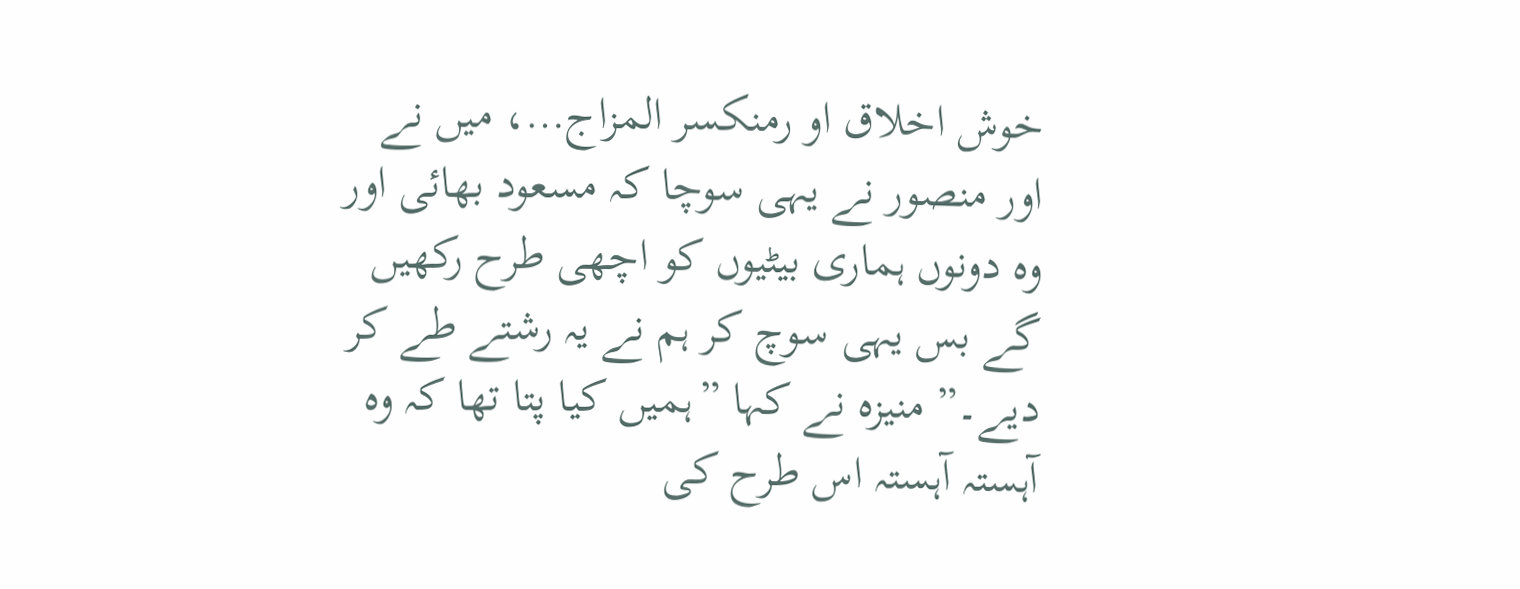خوش اخلاق او رمنکسر المزاج…، میں نے اور منصور نے یہی سوچا کہ مسعود بھائی اور وہ دونوں ہماری بیٹیوں کو اچھی طرح رکھیں گے بس یہی سوچ کر ہم نے یہ رشتے طے کر دیے۔” منیزہ نے کہا ”ہمیں کیا پتا تھا کہ وہ آہستہ آہستہ اس طرح کی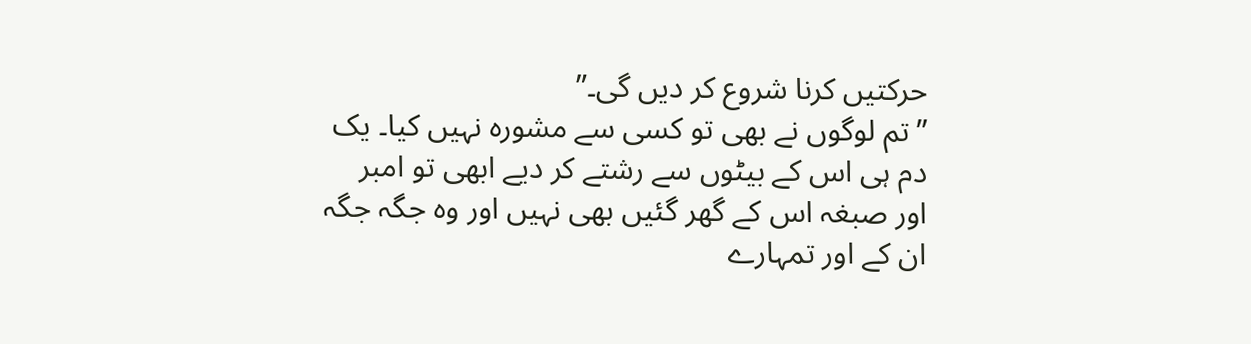حرکتیں کرنا شروع کر دیں گی۔”
”تم لوگوں نے بھی تو کسی سے مشورہ نہیں کیا۔ یک دم ہی اس کے بیٹوں سے رشتے کر دیے ابھی تو امبر اور صبغہ اس کے گھر گئیں بھی نہیں اور وہ جگہ جگہ ان کے اور تمہارے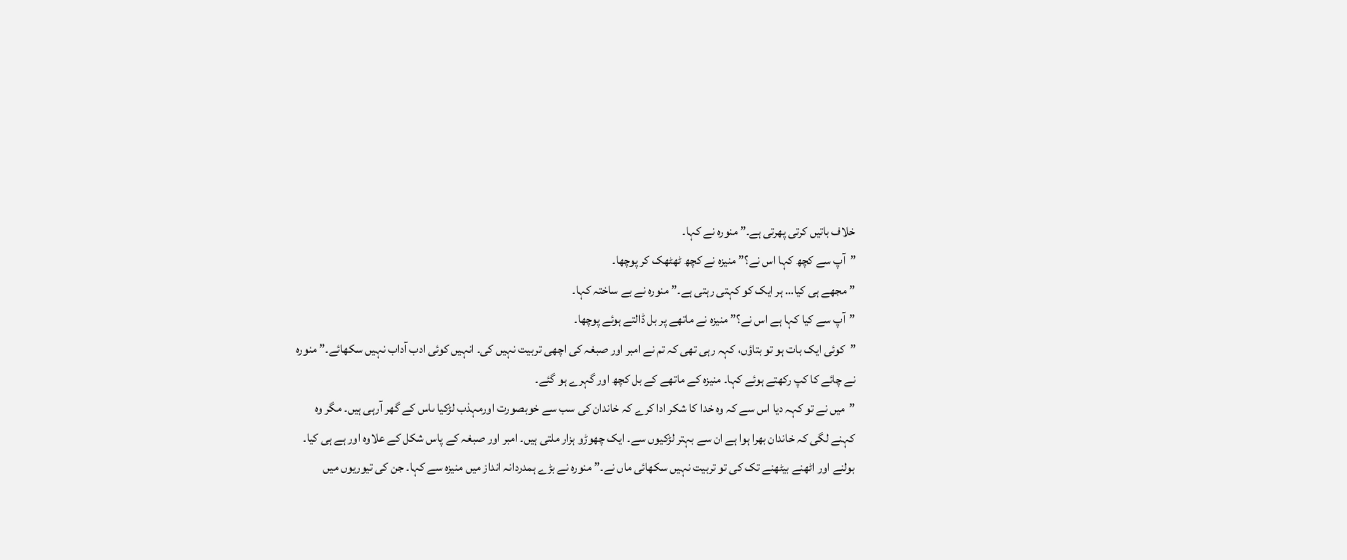خلاف باتیں کرتی پھرتی ہے۔” منورہ نے کہا۔
”آپ سے کچھ کہا اس نے؟” منیزہ نے کچھ ٹھٹھک کر پوچھا۔
”مجھے ہی کیا… ہر ایک کو کہتی رہتی ہے۔” منورہ نے بے ساختہ کہا۔
”آپ سے کیا کہا ہے اس نے؟” منیزہ نے ماتھے پر بل ڈالتے ہوئے پوچھا۔
”کوئی ایک بات ہو تو بتاؤں، کہہ رہی تھی کہ تم نے امبر اور صبغہ کی اچھی تربیت نہیں کی۔ انہیں کوئی ادب آداب نہیں سکھائے۔” منورہ نے چائے کا کپ رکھتے ہوئے کہا۔ منیزہ کے ماتھے کے بل کچھ اور گہرے ہو گئے۔
”میں نے تو کہہ دیا اس سے کہ وہ خدا کا شکر ادا کرے کہ خاندان کی سب سے خوبصورت اورمہذب لڑکیا ںاس کے گھر آرہی ہیں۔ مگر وہ کہنے لگی کہ خاندان بھرا ہوا ہے ان سے بہتر لڑکیوں سے۔ ایک چھوڑو ہزار ملتی ہیں۔ امبر اور صبغہ کے پاس شکل کے علاوہ اور ہے ہی کیا۔ بولنے اور اٹھنے بیٹھنے تک کی تو تربیت نہیں سکھائی ماں نے۔” منورہ نے بڑے ہمدردانہ انداز میں منیزہ سے کہا۔ جن کی تیوریوں میں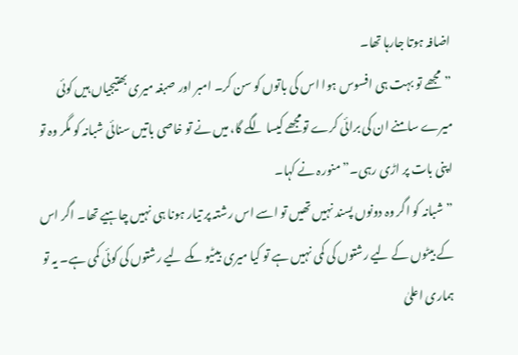اضافہ ہوتا جارہا تھا۔
”مجھے تو بہت ہی افسوس ہوا اس کی باتوں کو سن کر۔ امبر اور صبغہ میری بھتیجیاں ہیں کوئی میرے سامنے ان کی برائی کرے تومجھے کیسا لگے گا، میں نے تو خاصی باتیں سنائی شبانہ کو مگر وہ تو اپنی بات پر اڑی رہی۔” منورہ نے کہا۔
”شبانہ کو اگر وہ دونوں پسند نہیں تھیں تو اسے اس رشتہ پر تیار ہونا ہی نہیں چاہیے تھا۔ اگر اس کے بیٹوں کے لیے رشتوں کی کمی نہیں ہے تو کیا میری بیٹیو ںکے لیے رشتوں کی کوئی کمی ہے۔ یہ تو ہماری اعلیٰ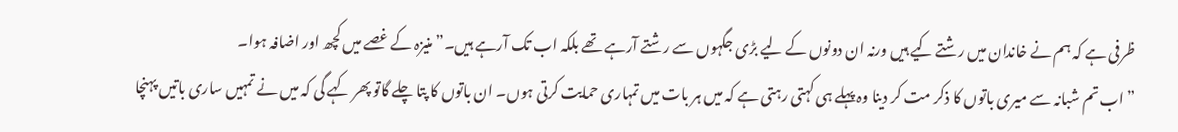ظرفی ہے کہ ہم نے خاندان میں رشتے کیے ہیں ورنہ ان دونوں کے لیے بڑی جگہوں سے رشتے آرہے تھے بلکہ اب تک آرہے ہیں۔” منیزہ کے غصے میں کچھ اور اضافہ ہوا۔
”اب تم شبانہ سے میری باتوں کا ذکر مت کر دینا وہ پہلے ہی کہتی رہتی ہے کہ میں ہر بات میں تمہاری حمایت کرتی ہوں۔ ان باتوں کا پتا چلے گاتو پھر کہے گی کہ میں نے تمہیں ساری باتیں پہنچا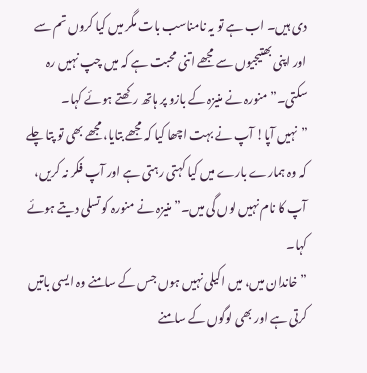دی ہیں۔ اب ہے تو یہ نامناسب بات مگر میں کیا کروں تم سے اور اپنی بھتیجیوں سے مجھے اتنی محبت ہے کہ میں چپ نہیں رہ سکتی۔” منورہ نے منیزہ کے بازو پر ہاتھ رکھتے ہوئے کہا۔
”نہیں آپا! آپ نے بہت اچھا کیا کہ مجھے بتایا، مجھے بھی تو پتا چلے کہ وہ ہمارے بارے میں کیا کہتی رہتی ہے اور آپ فکر نہ کریں، آپ کا نام نہیں لوں گی میں۔” منیزہ نے منورہ کو تسلی دیتے ہوئے کہا۔
”خاندان میں، میں اکیلی نہیں ہوں جس کے سامنے وہ ایسی باتیں کرتی ہے اور بھی لوگوں کے سامنے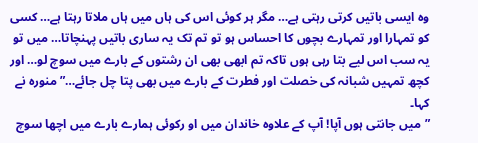وہ ایسی باتیں کرتی رہتی ہے… مگر ہر کوئی اس کی ہاں میں ہاں ملاتا رہتا ہے… کسی کو تمہارا اور تمہارے بچوں کا احساس ہو تو تم تک یہ ساری باتیں پہنچاتا… میں تو یہ سب اس لیے بتا رہی ہوں تاکہ تم ابھی بھی ان رشتوں کے بارے میں سوچ لو… اور کچھ تمہیں شبانہ کی خصلت اور فطرت کے بارے میں بھی پتا چل جائے…” منورہ نے کہا۔
”میں جانتی ہوں آپا! آپ کے علاوہ خاندان میں او رکوئی ہمارے بارے میں اچھا سوچ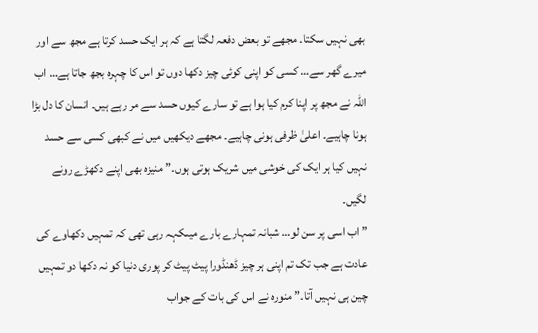بھی نہیں سکتا۔ مجھے تو بعض دفعہ لگتا ہے کہ ہر ایک حسد کرتا ہے مجھ سے اور میرے گھر سے… کسی کو اپنی کوئی چیز دکھا دوں تو اس کا چہرہ بجھ جاتا ہے… اب اللہ نے مجھ پر اپنا کرم کیا ہوا ہے تو سارے کیوں حسد سے مر رہے ہیں۔ انسان کا دل بڑا ہونا چاہیے۔ اعلیٰ ظرفی ہونی چاہیے۔ مجھے دیکھیں میں نے کبھی کسی سے حسد نہیں کیا ہر ایک کی خوشی میں شریک ہوتی ہوں۔” منیزہ بھی اپنے دکھڑے رونے لگیں۔
”اب اسی پر سن لو… شبانہ تمہارے بارے میںکہہ رہی تھی کہ تمہیں دکھاوے کی عادت ہے جب تک تم اپنی ہر چیز ڈھنڈورا پیٹ پیٹ کر پوری دنیا کو نہ دکھا دو تمہیں چین ہی نہیں آتا۔” منورہ نے اس کی بات کے جواب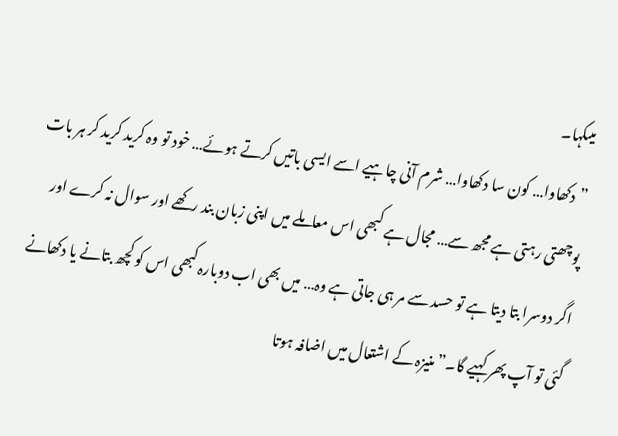میںکہا۔
”دکھاوا… کون سا دکھاوا… شرم آنی چاہیے اسے ایسی باتیں کرتے ہوئے… خود تو وہ کرید کرید کر ہر بات پوچھتی رہتی ہے مجھ سے… مجال ہے کبھی اس معاملے میں اپنی زبان بند رکھے اور سوال نہ کرے اور اگر دوسرا بتا دیتا ہے تو حسد سے مر ہی جاتی ہے وہ… میں بھی اب دوبارہ کبھی اس کو کچھ بتانے یا دکھانے گئی تو آپ پھر کہیے گا۔” منیزہ کے اشتعال میں اضافہ ہوتا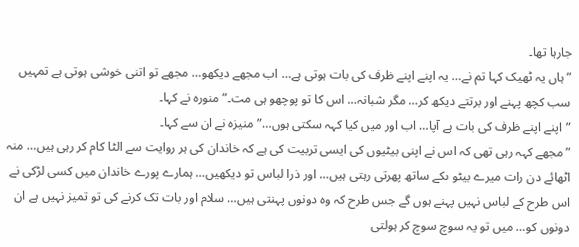جارہا تھا۔
”ہاں یہ ٹھیک کہا تم نے… یہ اپنے اپنے ظرف کی بات ہوتی ہے… اب مجھے دیکھو… مجھے تو اتنی خوشی ہوتی ہے تمہیں سب کچھ پہنے اور برتتے دیکھ کر… مگر شبانہ… اس کا تو پوچھو ہی مت۔” منورہ نے کہا۔
”اپنے اپنے ظرف کی بات ہے آپا… اب اور میں کیا کہہ سکتی ہوں…” منیزہ نے ان سے کہا۔
”مجھے کہہ رہی تھی کہ اس نے اپنی بیٹیوں کی ایسی تربیت کی ہے کہ خاندان کی ہر روایت سے الٹا کام کر رہی ہیں… منہ اٹھائے دن رات میرے بیٹو ںکے ساتھ پھرتی رہتی ہیں… اور ذرا لباس تو دیکھیں… ہمارے پورے خاندان میں کسی لڑکی نے اس طرح کے لباس نہیں پہنے ہوں گے جس طرح کہ وہ دونوں پہنتی ہیں… سلام اور بات تک کرنے کی تو تمیز نہیں ہے ان دونوں کو… میں تو یہ سوچ سوچ کر ہولتی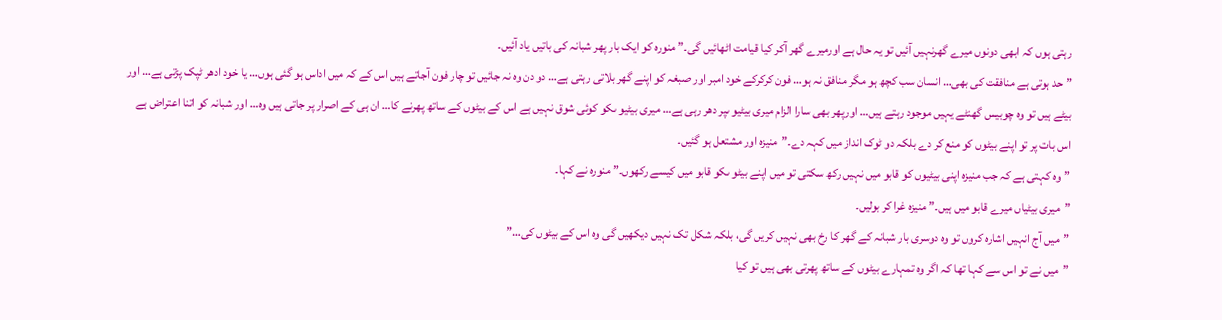رہتی ہوں کہ ابھی دونوں میرے گھرنہیں آئیں تو یہ حال ہے اورمیرے گھر آکر کیا قیامت اٹھائیں گی۔” منورہ کو ایک بار پھر شبانہ کی باتیں یاد آئیں۔
”حد ہوتی ہے منافقت کی بھی… انسان سب کچھ ہو مگر منافق نہ ہو… فون کرکرکے خود امبر اور صبغہ کو اپنے گھر بلاتی رہتی ہے… دو دن وہ نہ جائیں تو چار فون آجاتے ہیں اس کے کہ میں اداس ہو گئی ہوں… یا خود ادھر ٹپک پڑتی ہے… اور بیٹے ہیں تو وہ چوبیس گھنٹے یہیں موجود رہتے ہیں… اورپھر بھی سارا الزام میری بیٹیو ںپر دھر رہی ہے… میری بیٹیو ںکو کوئی شوق نہیں ہے اس کے بیٹوں کے ساتھ پھرنے کا… ان ہی کے اصرار پر جاتی ہیں وہ… اور شبانہ کو اتنا اعتراض ہے اس بات پر تو اپنے بیٹوں کو منع کر دے بلکہ دو ٹوک انداز میں کہہ دے۔”منیزہ اور مشتعل ہو گئیں۔
”وہ کہتی ہے کہ جب منیزہ اپنی بیٹیوں کو قابو میں نہیں رکھ سکتی تو میں اپنے بیٹو ںکو قابو میں کیسے رکھوں۔” منورہ نے کہا۔
”میری بیٹیاں میرے قابو میں ہیں۔” منیزہ غرا کر بولیں۔
”میں آج انہیں اشارہ کروں تو وہ دوسری بار شبانہ کے گھر کا رخ بھی نہیں کریں گی، بلکہ شکل تک نہیں دیکھیں گی وہ اس کے بیٹوں کی…”
”میں نے تو اس سے کہا تھا کہ اگر وہ تمہارے بیٹوں کے ساتھ پھرتی بھی ہیں تو کیا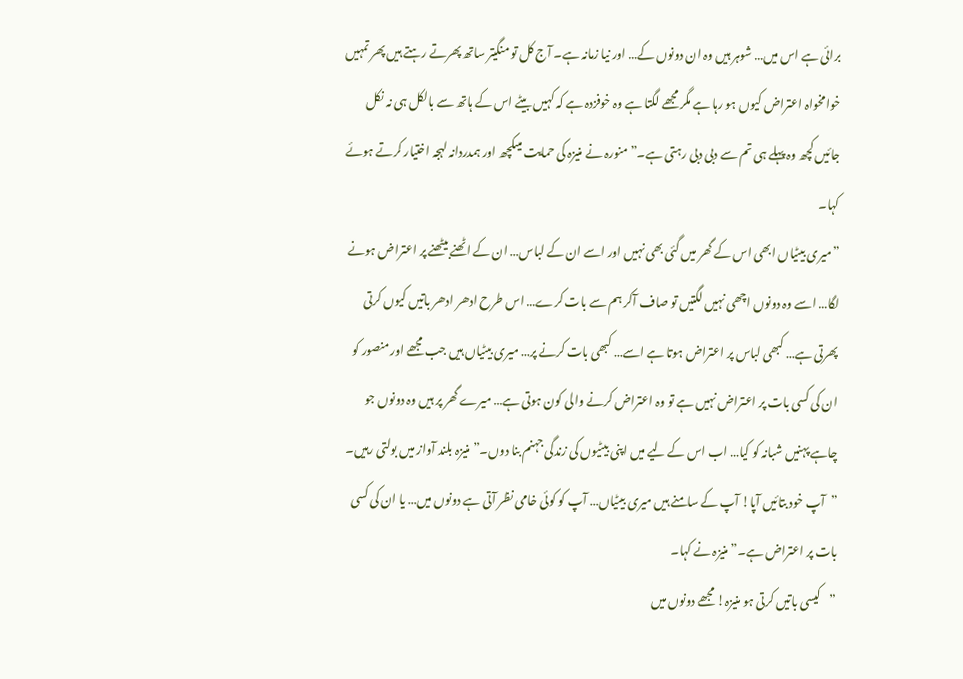برائی ہے اس میں… شوہر ہیں وہ ان دونوں کے… اور نیا زمانہ ہے۔ آج کل تو منگیتر ساتھ پھرتے رہتے ہیں پھر تمہیں خوامخواہ اعتراض کیوں ہو رہا ہے مگر مجھے لگتا ہے وہ خوفزدہ ہے کہ کہیں بیٹے اس کے ہاتھ سے بالکل ہی نہ نکل جائیں کچھ وہ پہلے ہی تم سے دبی دبی رہتی ہے۔” منورہ نے منیزہ کی حمایت میںکچھ اور ہمدردانہ لہجہ اختیار کرتے ہوئے کہا۔
”میری بیٹیاں ابھی اس کے گھر میں گئی بھی نہیں اور اسے ان کے لباس… ان کے اٹھنے بیٹھنے پر اعتراض ہونے لگا… اسے وہ دونوں اچھی نہیں لگتیں تو صاف آکر ہم سے بات کرے… اس طرح ادھر ادھر باتیں کیوں کرتی پھرتی ہے… کبھی لباس پر اعتراض ہوتا ہے اسے… کبھی بات کرنے پر… میری بیٹیاں ہیں جب مجھے اور منصور کو ان کی کسی بات پر اعتراض نہیں ہے تو وہ اعتراض کرنے والی کون ہوتی ہے… میرے گھر پر ہیں وہ دونوں جو چاہے پہنیں شبانہ کو کیا… اب اس کے لیے میں اپنی بیٹیوں کی زندگی جہنم بنا دوں۔” منیزہ بلند آواز میں بولتی رہیں۔ ”آپ خود بتائیں آپا! آپ کے سامنے ہیں میری بیٹیاں… آپ کو کوئی خامی نظر آتی ہے دونوں میں… یا ان کی کسی بات پر اعتراض ہے۔” منیزہ نے کہا۔
”کیسی باتیں کرتی ہو منیزہ! مجھے دونوں میں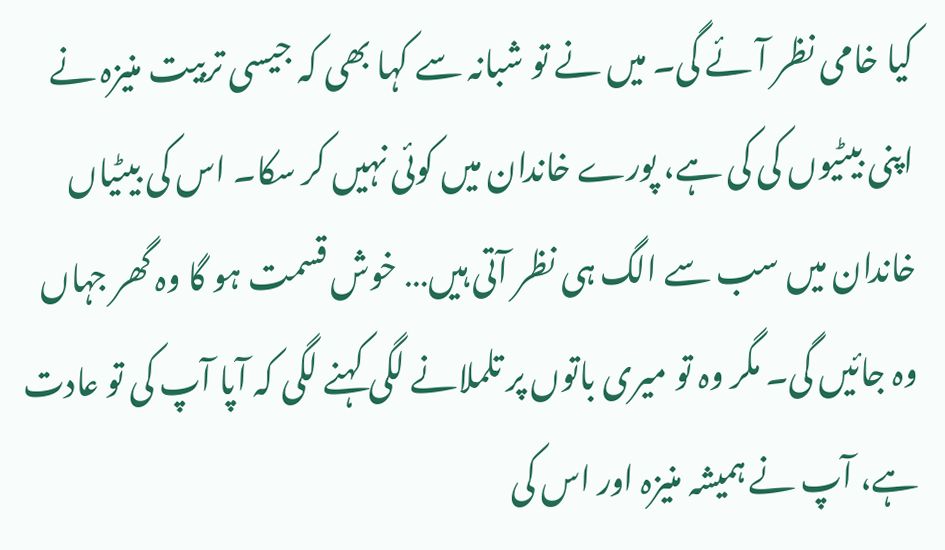کیا خامی نظر آئے گی۔ میں نے تو شبانہ سے کہا بھی کہ جیسی تربیت منیزہ نے اپنی بیٹیوں کی کی ہے، پورے خاندان میں کوئی نہیں کر سکا۔ اس کی بیٹیاں خاندان میں سب سے الگ ہی نظر آتی ہیں… خوش قسمت ہو گا وہ گھر جہاں وہ جائیں گی۔ مگر وہ تو میری باتوں پر تلملانے لگی کہنے لگی کہ آپا آپ کی تو عادت ہے، آپ نے ہمیشہ منیزہ اور اس کی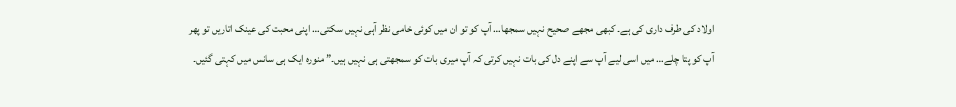اولاد کی طرف داری کی ہے۔ کبھی مجھے صحیح نہیں سمجھا… آپ کو تو ان میں کوئی خامی نظر آہی نہیں سکتی… اپنی محبت کی عینک اتاریں تو پھر آپ کو پتا چلے… میں اسی لیے آپ سے اپنے دل کی بات نہیں کرتی کہ آپ میری بات کو سمجھتی ہی نہیں ہیں۔” منورہ ایک ہی سانس میں کہتی گئیں۔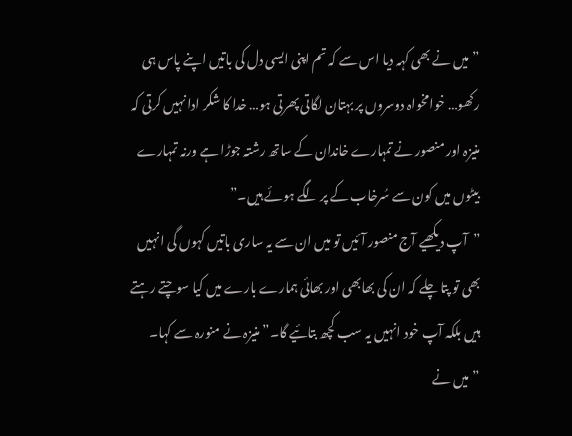”میں نے بھی کہہ دیا اس سے کہ تم اپنی ایسی دل کی باتیں اپنے پاس ہی رکھو… خوامخواہ دوسروں پر بہتان لگاتی پھرتی ہو… خدا کا شکر ادا نہیں کرتی کہ منیزہ اور منصور نے تمہارے خاندان کے ساتھ رشتہ جوڑا ہے ورنہ تمہارے بیٹوں میں کون سے سُرخاب کے پر لگے ہوئے ہیں۔”
”آپ دیکھیے آج منصور آئیں تو میں ان سے یہ ساری باتیں کہوں گی انہیں بھی تو پتا چلے کہ ان کی بھابھی اور بھائی ہمارے بارے میں کیا سوچتے رہتے ہیں بلکہ آپ خود انہیں یہ سب کچھ بتائیے گا۔” منیزہ نے منورہ سے کہا۔
”میں نے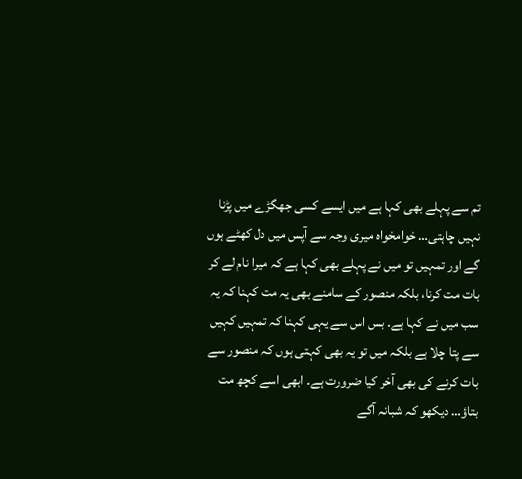تم سے پہلے بھی کہا ہے میں ایسے کسی جھگڑے میں پڑنا نہیں چاہتی… خوامخواہ میری وجہ سے آپس میں دل کھٹے ہوں گے اور تمہیں تو میں نے پہلے بھی کہا ہے کہ میرا نام لے کر بات مت کرنا، بلکہ منصور کے سامنے بھی یہ مت کہنا کہ یہ سب میں نے کہا ہے۔ بس اس سے یہی کہنا کہ تمہیں کہیں سے پتا چلا ہے بلکہ میں تو یہ بھی کہتی ہوں کہ منصور سے بات کرنے کی بھی آخر کیا ضرورت ہے۔ ابھی اسے کچھ مت بتاؤ… دیکھو کہ شبانہ آگے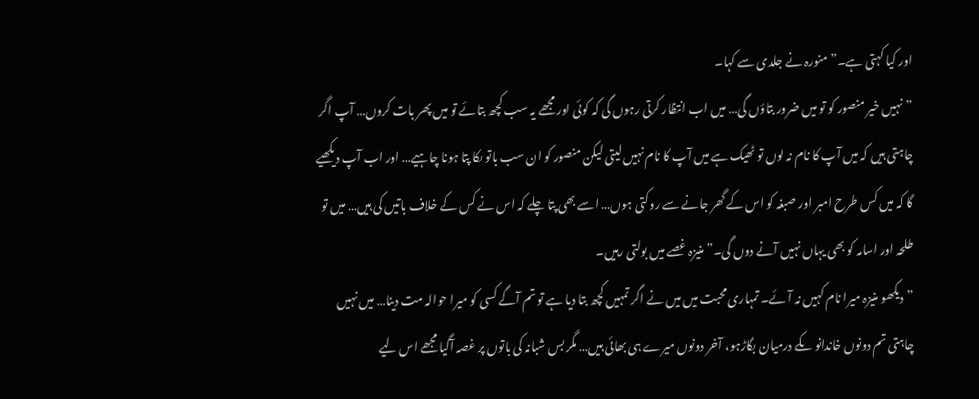اور کیا کہتی ہے۔” منورہ نے جلدی سے کہا۔
”نہیں خیر منصور کو تو میں ضرور بتاؤں گی… میں اب انتظار کرتی رہوں گی کہ کوئی اور مجھے یہ سب کچھ بتائے تو میں پھر بات کروں… آپ اگر چاہتی ہیں کہ میں آپ کا نام نہ لوں تو ٹھیک ہے میں آپ کا نام نہیں لیتی لیکن منصور کو ان سب باتو ںکا پتا ہونا چاہیے… اور اب آپ دیکھیے گا کہ میں کس طرح امبر اور صبغہ کو اس کے گھر جانے سے روکتی ہوں… اسے بھی پتا چلے کہ اس نے کس کے خلاف باتیں کی ہیں… میں تو طلحہ اور اسامہ کو بھی یہاں نہیں آنے دوں گی۔” منیزہ غصے میں بولتی رہیں۔
”دیکھو منیزہ میرا نام کہیں نہ آئے۔ تمہاری محبت میں میں نے اگر تمہیں کچھ بتا دیا ہے تو تم آگے کسی کو میرا حوالہ مت دینا… میں نہیں چاہتی تم دونوں خاندانو ںکے درمیان بگاڑہو، آخر دونوں میرے ہی بھائی ہیں… مگر بس شبانہ کی باتوں پر غصہ آگیا مجھے اس لیے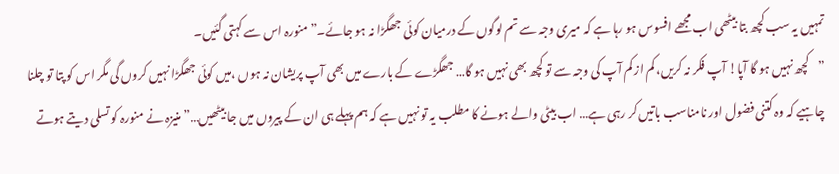تمہیں یہ سب کچھ بتا بیٹھی اب مجھے افسوس ہو رہا ہے کہ میری وجہ سے تم لوگوں کے درمیان کوئی جھگڑا نہ ہو جائے۔” منورہ اس سے کہتی گئیں۔
”کچھ نہیں ہو گا آپا! آپ فکر نہ کریں، کم از کم آپ کی وجہ سے تو کچھ بھی نہیں ہو گا… جھگڑے کے بارے میں بھی آپ پریشان نہ ہوں ،میں کوئی جھگڑا نہیں کروں گی مگر اس کو پتا تو چلنا چاہیے کہ وہ کتنی فضول اور نامناسب باتیں کر رہی ہے… اب بیٹی والے ہونے کا مطلب یہ تو نہیں ہے کہ ہم پہلے ہی ان کے پیروں میں جا بیٹھیں…” منیزہ نے منورہ کو تسلی دیتے ہوتے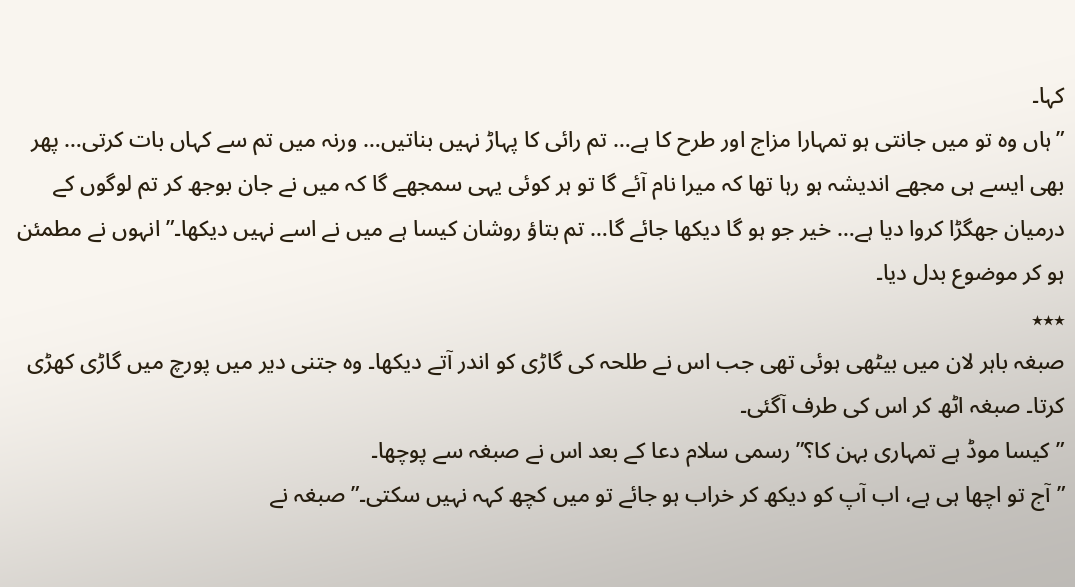کہا۔
”ہاں وہ تو میں جانتی ہو تمہارا مزاج اور طرح کا ہے… تم رائی کا پہاڑ نہیں بناتیں… ورنہ میں تم سے کہاں بات کرتی… پھر بھی ایسے ہی مجھے اندیشہ ہو رہا تھا کہ میرا نام آئے گا تو ہر کوئی یہی سمجھے گا کہ میں نے جان بوجھ کر تم لوگوں کے درمیان جھگڑا کروا دیا ہے… خیر جو ہو گا دیکھا جائے گا… تم بتاؤ روشان کیسا ہے میں نے اسے نہیں دیکھا۔” انہوں نے مطمئن ہو کر موضوع بدل دیا۔
٭٭٭
صبغہ باہر لان میں بیٹھی ہوئی تھی جب اس نے طلحہ کی گاڑی کو اندر آتے دیکھا۔ وہ جتنی دیر میں پورچ میں گاڑی کھڑی کرتا۔ صبغہ اٹھ کر اس کی طرف آگئی۔
”کیسا موڈ ہے تمہاری بہن کا؟” رسمی سلام دعا کے بعد اس نے صبغہ سے پوچھا۔
”آج تو اچھا ہی ہے، اب آپ کو دیکھ کر خراب ہو جائے تو میں کچھ کہہ نہیں سکتی۔” صبغہ نے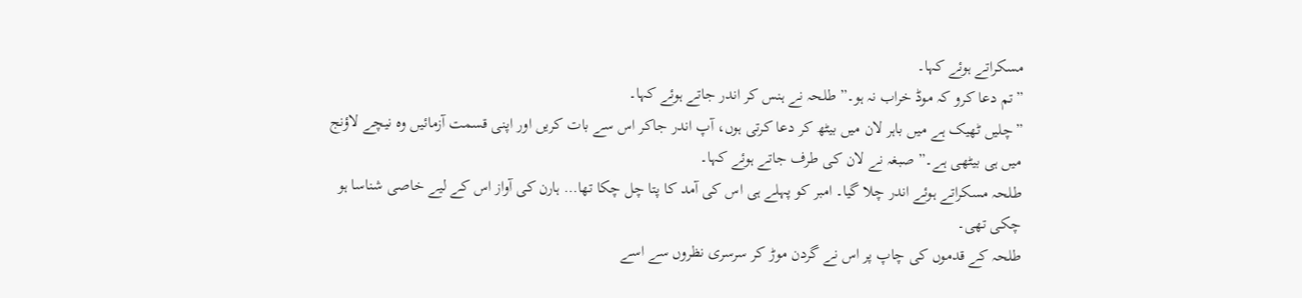مسکراتے ہوئے کہا۔
”تم دعا کرو کہ موڈ خراب نہ ہو۔” طلحہ نے ہنس کر اندر جاتے ہوئے کہا۔
”چلیں ٹھیک ہے میں باہر لان میں بیٹھ کر دعا کرتی ہوں، آپ اندر جاکر اس سے بات کریں اور اپنی قسمت آزمائیں وہ نیچے لاؤنج میں ہی بیٹھی ہے۔” صبغہ نے لان کی طرف جاتے ہوئے کہا۔
طلحہ مسکراتے ہوئے اندر چلا گیا۔ امبر کو پہلے ہی اس کی آمد کا پتا چل چکا تھا… ہارن کی آواز اس کے لیے خاصی شناسا ہو چکی تھی۔
طلحہ کے قدموں کی چاپ پر اس نے گردن موڑ کر سرسری نظروں سے اسے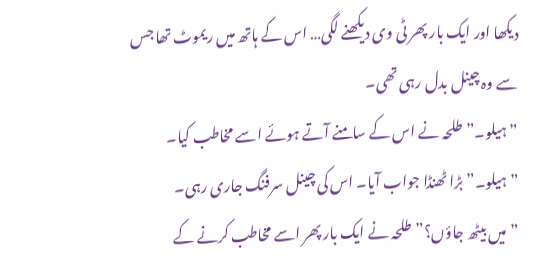دیکھا اور ایک بار پھر ٹی وی دیکھنے لگی… اس کے ہاتھ میں ریموٹ تھا جس سے وہ چینل بدل رہی تھی۔
”ہیلو۔” طلحہ نے اس کے سامنے آتے ہوئے اسے مخاطب کیا۔
”ہیلو۔” بڑا ٹھنڈا جواب آیا۔ اس کی چینل سرفنگ جاری رہی۔
”میں بیٹھ جاؤں؟” طلحہ نے ایک بار پھر اسے مخاطب کرنے کے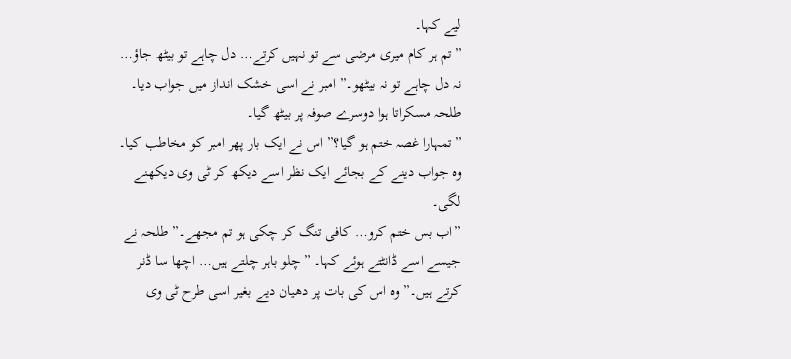لیے کہا۔
”تم ہر کام میری مرضی سے تو نہیں کرتے… دل چاہے تو بیٹھ جاؤ… نہ دل چاہے تو نہ بیٹھو۔” امبر نے اسی خشک انداز میں جواب دیا۔ طلحہ مسکراتا ہوا دوسرے صوفہ پر بیٹھ گیا۔
”تمہارا غصہ ختم ہو گیا؟” اس نے ایک بار پھر امبر کو مخاطب کیا۔ وہ جواب دینے کے بجائے ایک نظر اسے دیکھ کر ٹی وی دیکھنے لگی۔
”اب بس ختم کرو… کافی تنگ کر چکی ہو تم مجھے۔” طلحہ نے جیسے اسے ڈانٹتے ہوئے کہا۔ ”چلو باہر چلتے ہیں… اچھا سا ڈنر کرتے ہیں۔” وہ اس کی بات پر دھیان دیے بغیر اسی طرح ٹی وی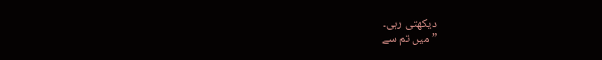دیکھتی رہی۔
”میں تم سے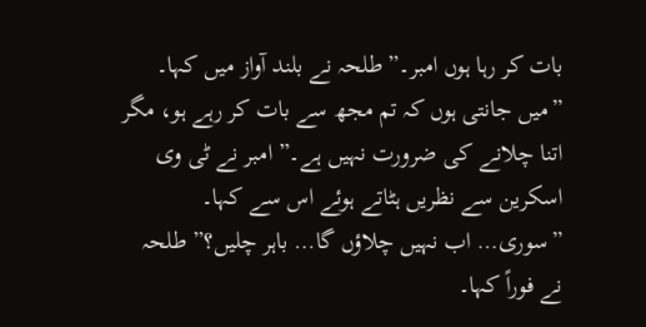بات کر رہا ہوں امبر۔” طلحہ نے بلند آواز میں کہا۔
”میں جانتی ہوں کہ تم مجھ سے بات کر رہے ہو، مگر اتنا چلانے کی ضرورت نہیں ہے۔” امبر نے ٹی وی اسکرین سے نظریں ہٹاتے ہوئے اس سے کہا۔
”سوری… اب نہیں چلاؤں گا… باہر چلیں؟” طلحہ نے فوراً کہا۔